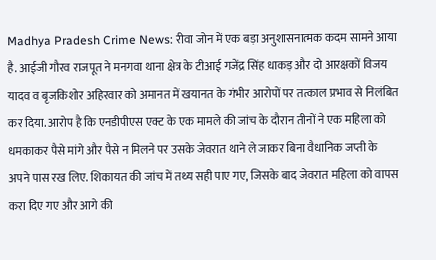Madhya Pradesh Crime News: रीवा जोन में एक बड़ा अनुशासनात्मक कदम सामने आया है. आईजी गौरव राजपूत ने मनगवा थाना क्षेत्र के टीआई गजेंद्र सिंह धाकड़ और दो आरक्षकों विजय यादव व बृजकिशोर अहिरवार को अमानत में खयानत के गंभीर आरोपों पर तत्काल प्रभाव से निलंबित कर दिया. आरोप है कि एनडीपीएस एक्ट के एक मामले की जांच के दौरान तीनों ने एक महिला को धमकाकर पैसे मांगे और पैसे न मिलने पर उसके जेवरात थाने ले जाकर बिना वैधानिक जप्ती के अपने पास रख लिए. शिकायत की जांच में तथ्य सही पाए गए, जिसके बाद जेवरात महिला को वापस करा दिए गए और आगे की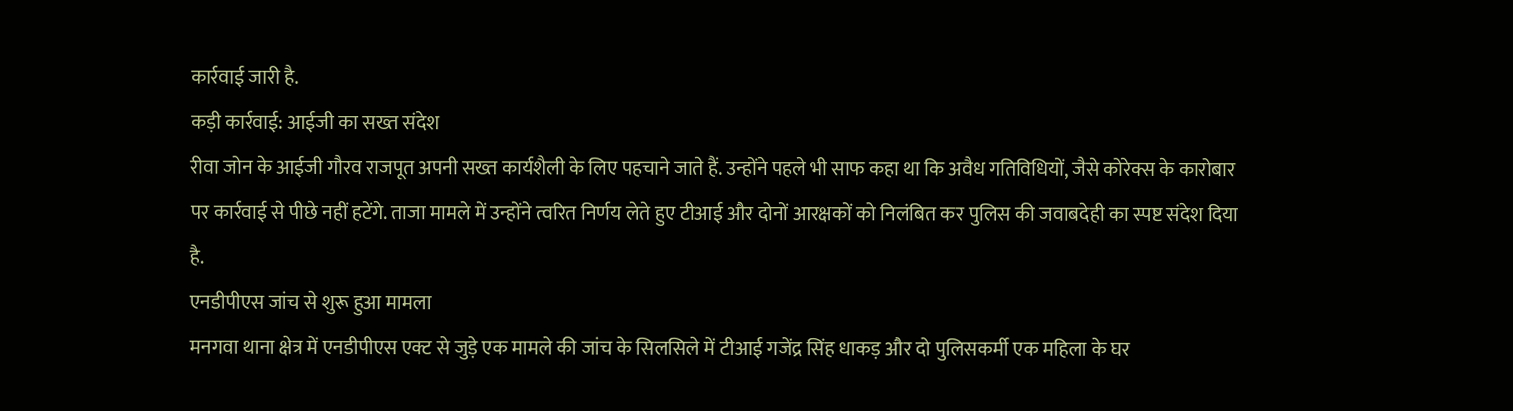कार्रवाई जारी है.
कड़ी कार्रवाई: आईजी का सख्त संदेश
रीवा जोन के आईजी गौरव राजपूत अपनी सख्त कार्यशैली के लिए पहचाने जाते हैं. उन्होंने पहले भी साफ कहा था कि अवैध गतिविधियों, जैसे कोरेक्स के कारोबार पर कार्रवाई से पीछे नहीं हटेंगे. ताजा मामले में उन्होंने त्वरित निर्णय लेते हुए टीआई और दोनों आरक्षकों को निलंबित कर पुलिस की जवाबदेही का स्पष्ट संदेश दिया है.
एनडीपीएस जांच से शुरू हुआ मामला
मनगवा थाना क्षेत्र में एनडीपीएस एक्ट से जुड़े एक मामले की जांच के सिलसिले में टीआई गजेंद्र सिंह धाकड़ और दो पुलिसकर्मी एक महिला के घर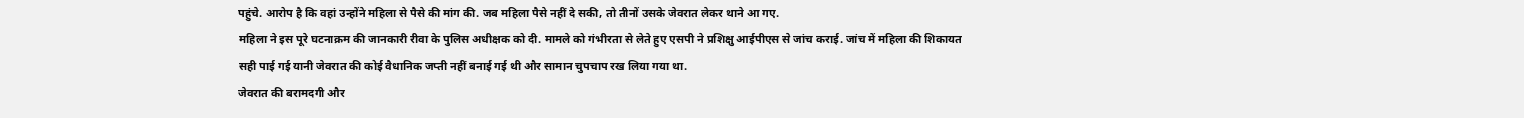पहुंचे. आरोप है कि वहां उन्होंने महिला से पैसे की मांग की. जब महिला पैसे नहीं दे सकी, तो तीनों उसके जेवरात लेकर थाने आ गए.
महिला ने इस पूरे घटनाक्रम की जानकारी रीवा के पुलिस अधीक्षक को दी. मामले को गंभीरता से लेते हुए एसपी ने प्रशिक्षु आईपीएस से जांच कराई. जांच में महिला की शिकायत सही पाई गई यानी जेवरात की कोई वैधानिक जप्ती नहीं बनाई गई थी और सामान चुपचाप रख लिया गया था.
जेवरात की बरामदगी और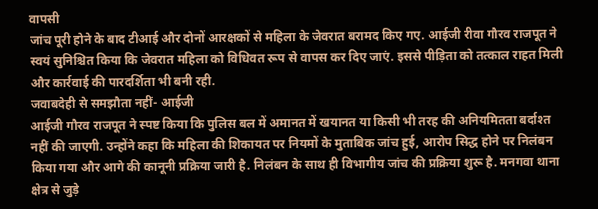वापसी
जांच पूरी होने के बाद टीआई और दोनों आरक्षकों से महिला के जेवरात बरामद किए गए. आईजी रीवा गौरव राजपूत ने स्वयं सुनिश्चित किया कि जेवरात महिला को विधिवत रूप से वापस कर दिए जाएं. इससे पीड़िता को तत्काल राहत मिली और कार्रवाई की पारदर्शिता भी बनी रही.
जवाबदेही से समझौता नहीं- आईजी
आईजी गौरव राजपूत ने स्पष्ट किया कि पुलिस बल में अमानत में खयानत या किसी भी तरह की अनियमितता बर्दाश्त नहीं की जाएगी. उन्होंने कहा कि महिला की शिकायत पर नियमों के मुताबिक जांच हुई, आरोप सिद्ध होने पर निलंबन किया गया और आगे की कानूनी प्रक्रिया जारी है. निलंबन के साथ ही विभागीय जांच की प्रक्रिया शुरू है. मनगवा थाना क्षेत्र से जुड़े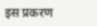इस प्रकरण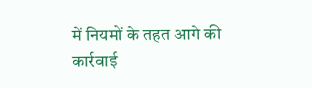में नियमों के तहत आगे की कार्रवाई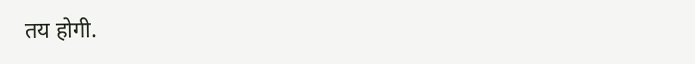तय होगी.